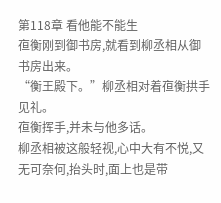第118章 看他能不能生
亱衡刚到御书房,就看到柳丞相从御书房出来。
“衡王殿下。”柳丞相对着亱衡拱手见礼。
亱衡挥手,并未与他多话。
柳丞相被这般轻视,心中大有不悦,又无可奈何,抬头时,面上也是带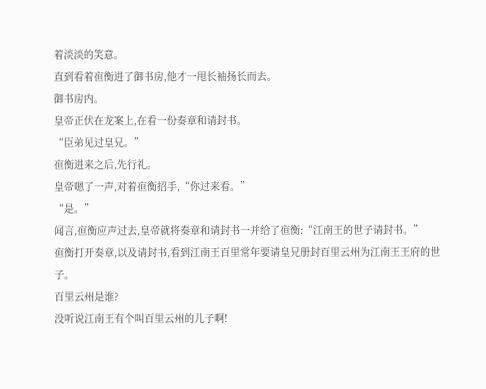着淡淡的笑意。
直到看着亱衡进了御书房,他才一甩长袖扬长而去。
御书房内。
皇帝正伏在龙案上,在看一份奏章和请封书。
“臣弟见过皇兄。”
亱衡进来之后,先行礼。
皇帝嗯了一声,对着亱衡招手,“你过来看。”
“是。”
闻言,亱衡应声过去,皇帝就将奏章和请封书一并给了亱衡:“江南王的世子请封书。”
亱衡打开奏章,以及请封书,看到江南王百里常年要请皇兄册封百里云州为江南王王府的世子。
百里云州是谁?
没听说江南王有个叫百里云州的儿子啊!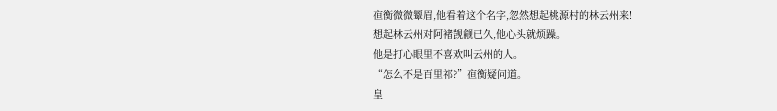亱衡微微颦眉,他看着这个名字,忽然想起桃源村的林云州来!
想起林云州对阿褚觊觎已久,他心头就烦躁。
他是打心眼里不喜欢叫云州的人。
“怎么不是百里祁?”亱衡疑问道。
皇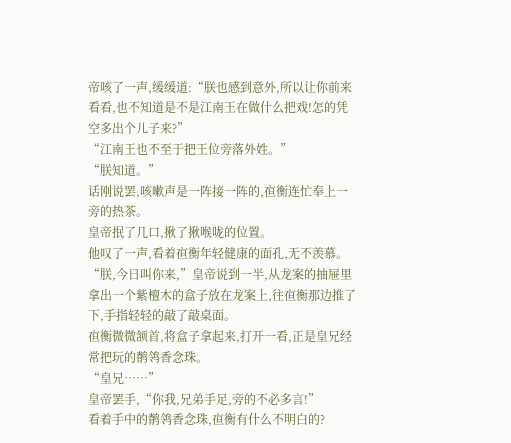帝咳了一声,缓缓道:“朕也感到意外,所以让你前来看看,也不知道是不是江南王在做什么把戏!怎的凭空多出个儿子来?”
“江南王也不至于把王位旁落外姓。”
“朕知道。”
话刚说罢,咳嗽声是一阵接一阵的,亱衡连忙奉上一旁的热茶。
皇帝抿了几口,揪了揪喉咙的位置。
他叹了一声,看着亱衡年轻健康的面孔,无不羡慕。
“朕,今日叫你来,”皇帝说到一半,从龙案的抽屉里拿出一个紫檀木的盒子放在龙案上,往亱衡那边推了下,手指轻轻的敲了敲桌面。
亱衡微微颔首,将盒子拿起来,打开一看,正是皇兄经常把玩的鹡鸰香念珠。
“皇兄……”
皇帝罢手,“你我,兄弟手足,旁的不必多言!”
看着手中的鹡鸰香念珠,亱衡有什么不明白的?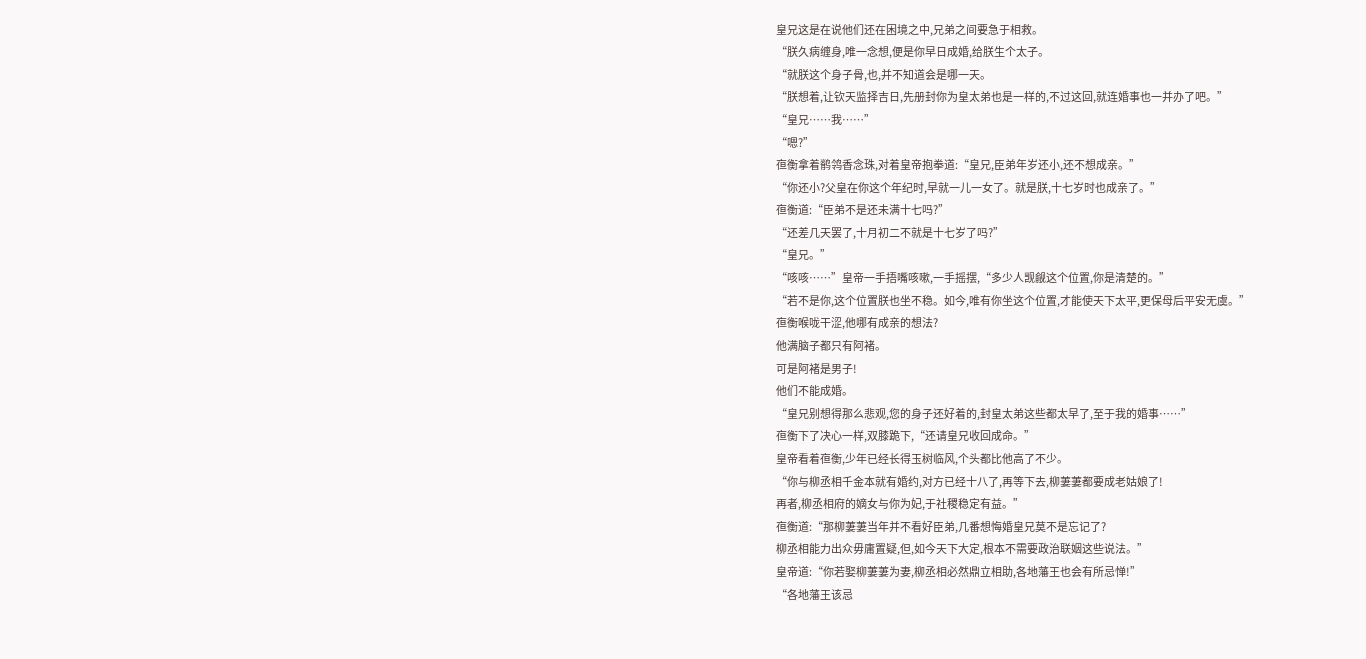皇兄这是在说他们还在困境之中,兄弟之间要急于相救。
“朕久病缠身,唯一念想,便是你早日成婚,给朕生个太子。
“就朕这个身子骨,也,并不知道会是哪一天。
“朕想着,让钦天监择吉日,先册封你为皇太弟也是一样的,不过这回,就连婚事也一并办了吧。”
“皇兄……我……”
“嗯?”
亱衡拿着鹡鸰香念珠,对着皇帝抱拳道:“皇兄,臣弟年岁还小,还不想成亲。”
“你还小?父皇在你这个年纪时,早就一儿一女了。就是朕,十七岁时也成亲了。”
亱衡道:“臣弟不是还未满十七吗?”
“还差几天罢了,十月初二不就是十七岁了吗?”
“皇兄。”
“咳咳……”皇帝一手捂嘴咳嗽,一手摇摆,“多少人觊觎这个位置,你是清楚的。”
“若不是你,这个位置朕也坐不稳。如今,唯有你坐这个位置,才能使天下太平,更保母后平安无虞。”
亱衡喉咙干涩,他哪有成亲的想法?
他满脑子都只有阿褚。
可是阿褚是男子!
他们不能成婚。
“皇兄别想得那么悲观,您的身子还好着的,封皇太弟这些都太早了,至于我的婚事……”
亱衡下了决心一样,双膝跪下,“还请皇兄收回成命。”
皇帝看着亱衡,少年已经长得玉树临风,个头都比他高了不少。
“你与柳丞相千金本就有婚约,对方已经十八了,再等下去,柳萋萋都要成老姑娘了!
再者,柳丞相府的嫡女与你为妃,于社稷稳定有益。”
亱衡道:“那柳萋萋当年并不看好臣弟,几番想悔婚皇兄莫不是忘记了?
柳丞相能力出众毋庸置疑,但,如今天下大定,根本不需要政治联姻这些说法。”
皇帝道:“你若娶柳萋萋为妻,柳丞相必然鼎立相助,各地藩王也会有所忌惮!”
“各地藩王该忌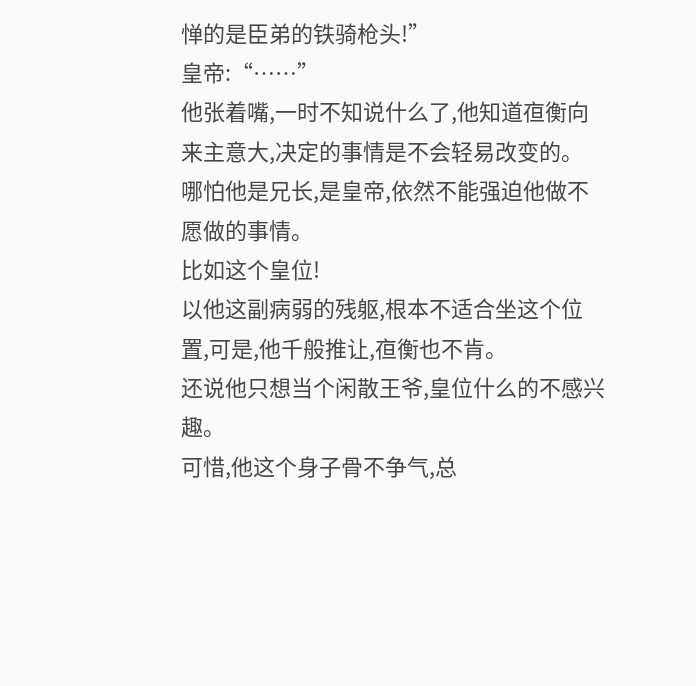惮的是臣弟的铁骑枪头!”
皇帝:“……”
他张着嘴,一时不知说什么了,他知道亱衡向来主意大,决定的事情是不会轻易改变的。
哪怕他是兄长,是皇帝,依然不能强迫他做不愿做的事情。
比如这个皇位!
以他这副病弱的残躯,根本不适合坐这个位置,可是,他千般推让,亱衡也不肯。
还说他只想当个闲散王爷,皇位什么的不感兴趣。
可惜,他这个身子骨不争气,总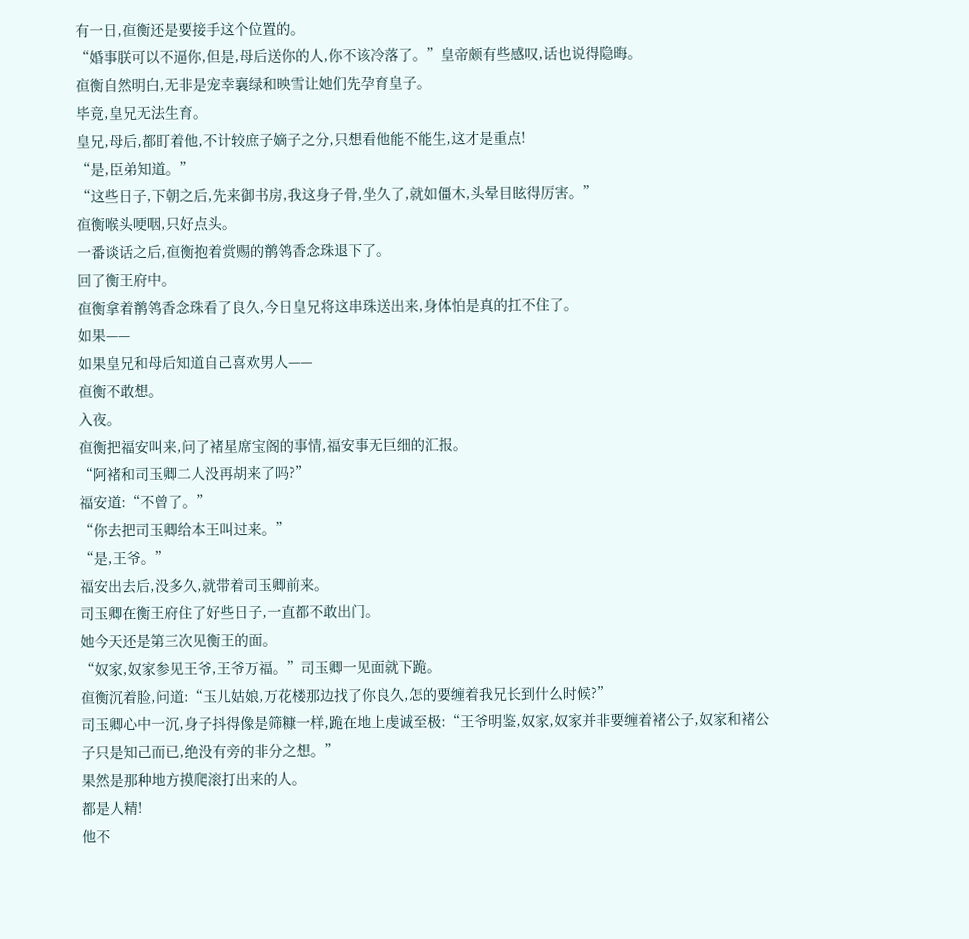有一日,亱衡还是要接手这个位置的。
“婚事朕可以不逼你,但是,母后送你的人,你不该冷落了。”皇帝颇有些感叹,话也说得隐晦。
亱衡自然明白,无非是宠幸襄绿和映雪让她们先孕育皇子。
毕竟,皇兄无法生育。
皇兄,母后,都盯着他,不计较庶子嫡子之分,只想看他能不能生,这才是重点!
“是,臣弟知道。”
“这些日子,下朝之后,先来御书房,我这身子骨,坐久了,就如僵木,头晕目眩得厉害。”
亱衡喉头哽咽,只好点头。
一番谈话之后,亱衡抱着赏赐的鹡鸰香念珠退下了。
回了衡王府中。
亱衡拿着鹡鸰香念珠看了良久,今日皇兄将这串珠送出来,身体怕是真的扛不住了。
如果——
如果皇兄和母后知道自己喜欢男人——
亱衡不敢想。
入夜。
亱衡把福安叫来,问了褚星席宝阁的事情,福安事无巨细的汇报。
“阿褚和司玉卿二人没再胡来了吗?”
福安道:“不曾了。”
“你去把司玉卿给本王叫过来。”
“是,王爷。”
福安出去后,没多久,就带着司玉卿前来。
司玉卿在衡王府住了好些日子,一直都不敢出门。
她今天还是第三次见衡王的面。
“奴家,奴家参见王爷,王爷万福。”司玉卿一见面就下跪。
亱衡沉着脸,问道:“玉儿姑娘,万花楼那边找了你良久,怎的要缠着我兄长到什么时候?”
司玉卿心中一沉,身子抖得像是筛糠一样,跪在地上虔诚至极:“王爷明鉴,奴家,奴家并非要缠着褚公子,奴家和褚公子只是知己而已,绝没有旁的非分之想。”
果然是那种地方摸爬滚打出来的人。
都是人精!
他不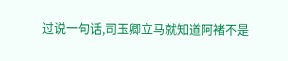过说一句话,司玉卿立马就知道阿褚不是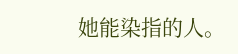她能染指的人。